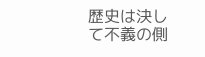歴史は決して不義の側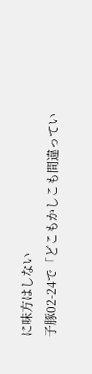に味方はしない
子豚02-24で「どこもかしこも間違ってい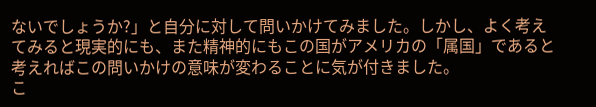ないでしょうか?」と自分に対して問いかけてみました。しかし、よく考えてみると現実的にも、また精神的にもこの国がアメリカの「属国」であると考えればこの問いかけの意味が変わることに気が付きました。
こ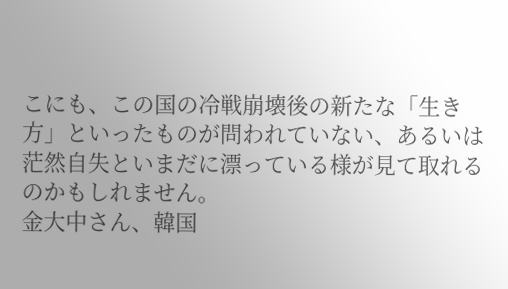こにも、この国の冷戦崩壊後の新たな「生き方」といったものが問われていない、あるいは茫然自失といまだに漂っている様が見て取れるのかもしれません。
金大中さん、韓国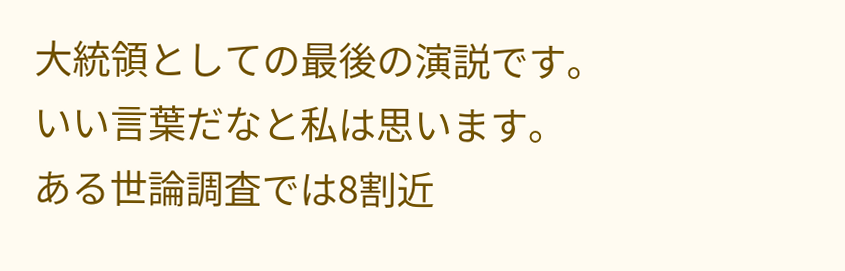大統領としての最後の演説です。いい言葉だなと私は思います。
ある世論調査では8割近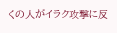くの人がイラク攻撃に反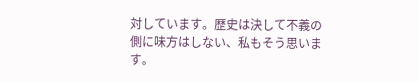対しています。歴史は決して不義の側に味方はしない、私もそう思います。